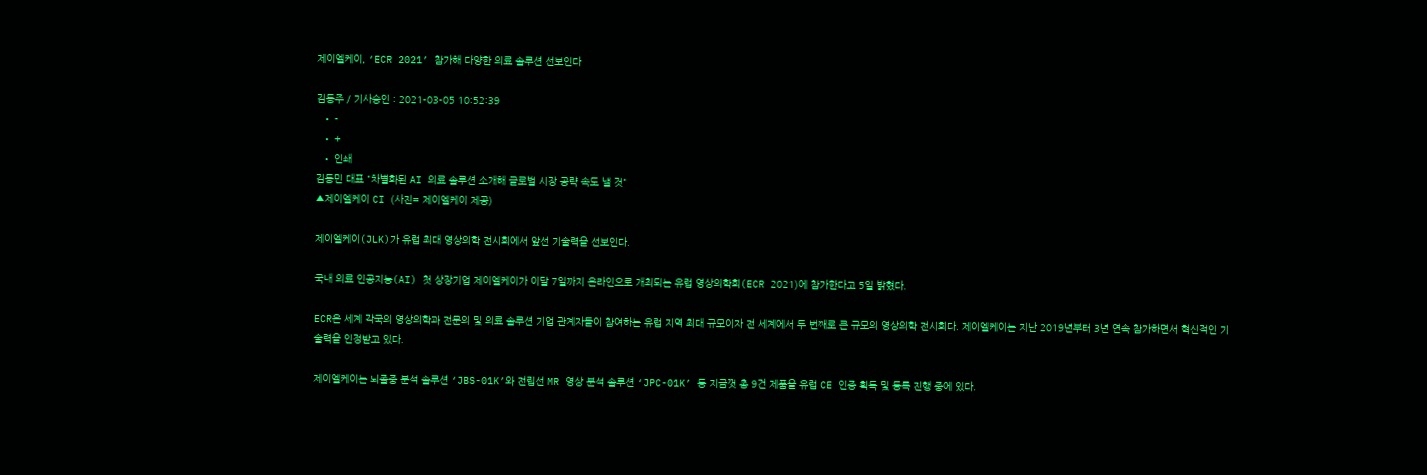제이엘케이, ‘ECR 2021’ 참가해 다양한 의료 솔루션 선보인다

김동주 / 기사승인 : 2021-03-05 10:52:39
  • -
  • +
  • 인쇄
김동민 대표 "차별화된 AI 의료 솔루션 소개해 글로벌 시장 공략 속도 낼 것"
▲제이엘케이 CI (사진= 제이엘케이 제공)

제이엘케이(JLK)가 유럽 최대 영상의학 전시회에서 앞선 기술력을 선보인다.

국내 의료 인공지능(AI) 첫 상장기업 제이엘케이가 이달 7일까지 온라인으로 개최되는 유럽 영상의학회(ECR 2021)에 참가한다고 5일 밝혔다.

ECR은 세계 각국의 영상의학과 전문의 및 의료 솔루션 기업 관계자들이 참여하는 유럽 지역 최대 규모이자 전 세계에서 두 번째로 큰 규모의 영상의학 전시회다. 제이엘케이는 지난 2019년부터 3년 연속 참가하면서 혁신적인 기술력을 인정받고 있다.

제이엘케이는 뇌졸중 분석 솔루션 ‘JBS-01K’와 전립선 MR 영상 분석 솔루션 ‘JPC-01K’ 등 지금껏 총 9건 제품을 유럽 CE 인증 획득 및 등록 진행 중에 있다.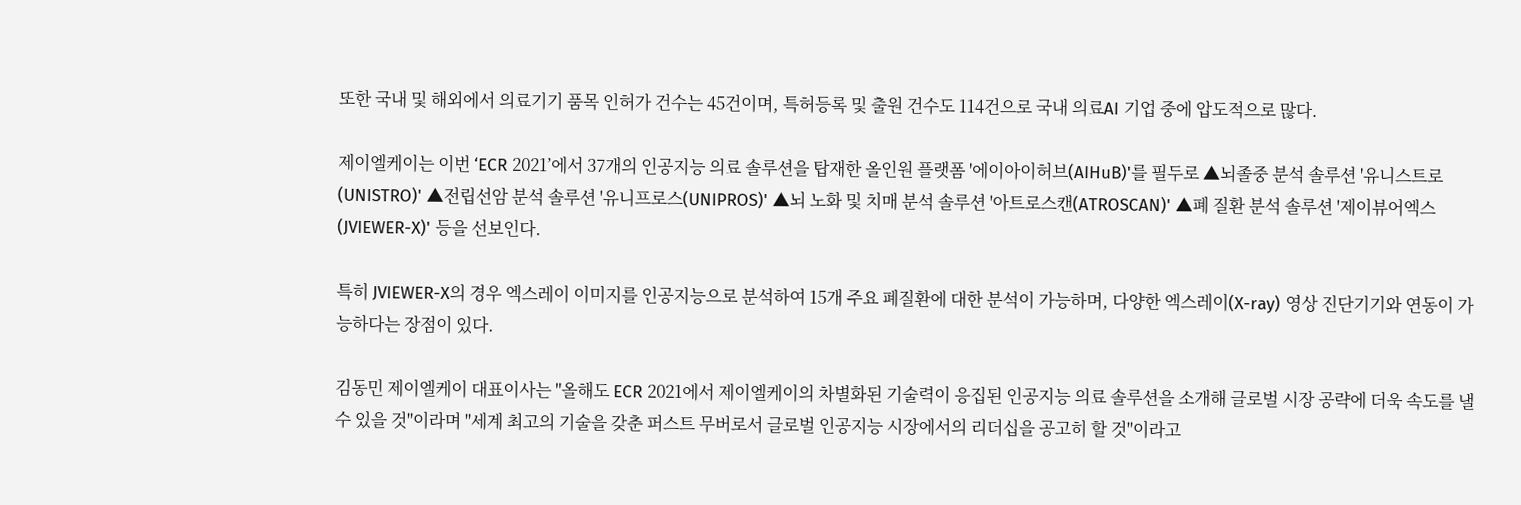또한 국내 및 해외에서 의료기기 품목 인허가 건수는 45건이며, 특허등록 및 출원 건수도 114건으로 국내 의료AI 기업 중에 압도적으로 많다.

제이엘케이는 이번 ‘ECR 2021’에서 37개의 인공지능 의료 솔루션을 탑재한 올인원 플랫폼 '에이아이허브(AIHuB)'를 필두로 ▲뇌졸중 분석 솔루션 '유니스트로(UNISTRO)' ▲전립선암 분석 솔루션 '유니프로스(UNIPROS)' ▲뇌 노화 및 치매 분석 솔루션 '아트로스캔(ATROSCAN)' ▲폐 질환 분석 솔루션 '제이뷰어엑스(JVIEWER-X)' 등을 선보인다.

특히 JVIEWER-X의 경우 엑스레이 이미지를 인공지능으로 분석하여 15개 주요 폐질환에 대한 분석이 가능하며, 다양한 엑스레이(X-ray) 영상 진단기기와 연동이 가능하다는 장점이 있다.

김동민 제이엘케이 대표이사는 "올해도 ECR 2021에서 제이엘케이의 차별화된 기술력이 응집된 인공지능 의료 솔루션을 소개해 글로벌 시장 공략에 더욱 속도를 낼 수 있을 것"이라며 "세계 최고의 기술을 갖춘 퍼스트 무버로서 글로벌 인공지능 시장에서의 리더십을 공고히 할 것"이라고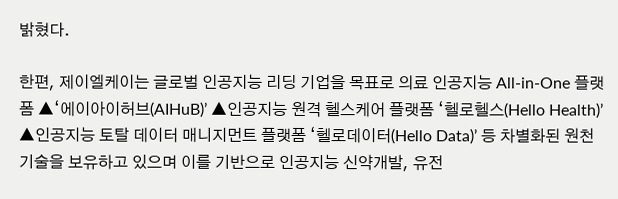밝혔다.

한편, 제이엘케이는 글로벌 인공지능 리딩 기업을 목표로 의료 인공지능 All-in-One 플랫폼 ▲‘에이아이허브(AIHuB)’ ▲인공지능 원격 헬스케어 플랫폼 ‘헬로헬스(Hello Health)’ ▲인공지능 토탈 데이터 매니지먼트 플랫폼 ‘헬로데이터(Hello Data)’ 등 차별화된 원천기술을 보유하고 있으며 이를 기반으로 인공지능 신약개발, 유전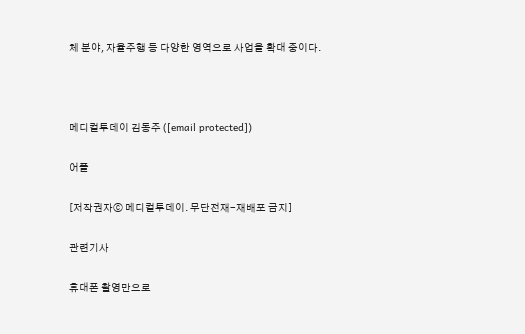체 분야, 자율주행 등 다양한 영역으로 사업을 확대 중이다.



메디컬투데이 김동주 ([email protected])

어플

[저작권자ⓒ 메디컬투데이. 무단전재-재배포 금지]

관련기사

휴대폰 촬영만으로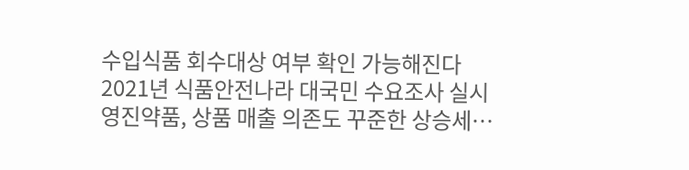수입식품 회수대상 여부 확인 가능해진다
2021년 식품안전나라 대국민 수요조사 실시
영진약품, 상품 매출 의존도 꾸준한 상승세…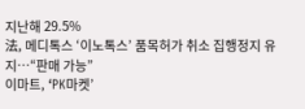지난해 29.5%
法, 메디톡스 ‘이노톡스’ 품목허가 취소 집행정지 유지…“판매 가능”
이마트, ‘PK마켓’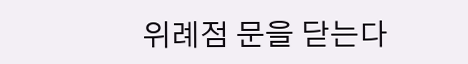위례점 문을 닫는다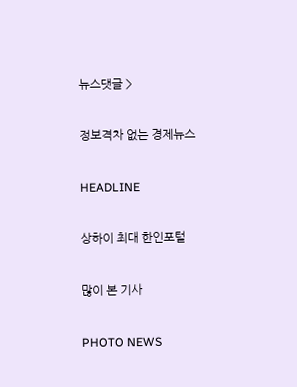뉴스댓글 >

정보격차 없는 경제뉴스

HEADLINE

상하이 최대 한인포털

많이 본 기사

PHOTO NEWS